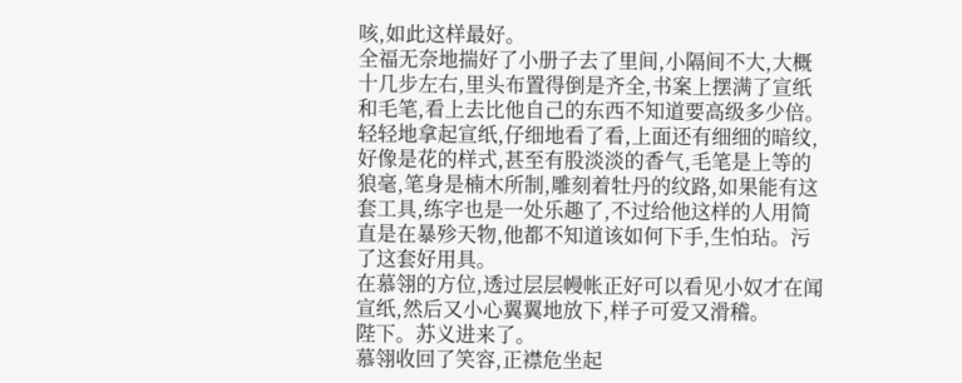咳,如此这样最好。
全福无奈地揣好了小册子去了里间,小隔间不大,大概十几步左右,里头布置得倒是齐全,书案上摆满了宣纸和毛笔,看上去比他自己的东西不知道要高级多少倍。
轻轻地拿起宣纸,仔细地看了看,上面还有细细的暗纹,好像是花的样式,甚至有股淡淡的香气,毛笔是上等的狼毫,笔身是楠木所制,雕刻着牡丹的纹路,如果能有这套工具,练字也是一处乐趣了,不过给他这样的人用简直是在暴殄天物,他都不知道该如何下手,生怕玷。污了这套好用具。
在慕翎的方位,透过层层幔帐正好可以看见小奴才在闻宣纸,然后又小心翼翼地放下,样子可爱又滑稽。
陛下。苏义进来了。
慕翎收回了笑容,正襟危坐起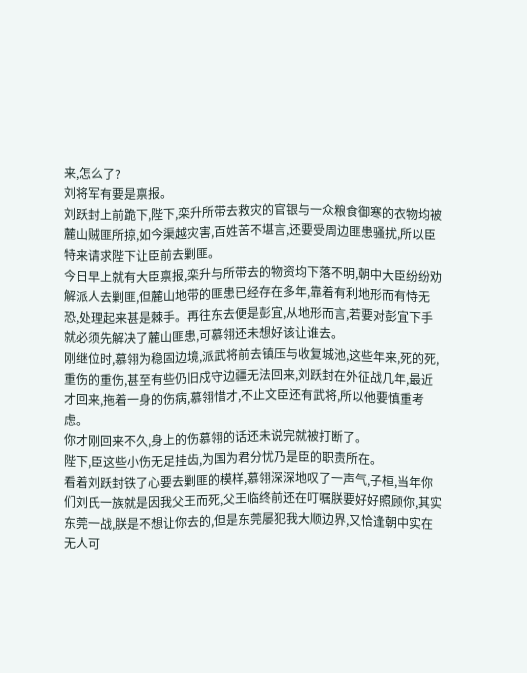来,怎么了?
刘将军有要是禀报。
刘跃封上前跪下,陛下,栾升所带去救灾的官银与一众粮食御寒的衣物均被麓山贼匪所掠,如今渠越灾害,百姓苦不堪言,还要受周边匪患骚扰,所以臣特来请求陛下让臣前去剿匪。
今日早上就有大臣禀报,栾升与所带去的物资均下落不明,朝中大臣纷纷劝解派人去剿匪,但麓山地带的匪患已经存在多年,靠着有利地形而有恃无恐,处理起来甚是棘手。再往东去便是彭宜,从地形而言,若要对彭宜下手就必须先解决了麓山匪患,可慕翎还未想好该让谁去。
刚继位时,慕翎为稳固边境,派武将前去镇压与收复城池,这些年来,死的死,重伤的重伤,甚至有些仍旧戍守边疆无法回来,刘跃封在外征战几年,最近才回来,拖着一身的伤病,慕翎惜才,不止文臣还有武将,所以他要慎重考虑。
你才刚回来不久,身上的伤慕翎的话还未说完就被打断了。
陛下,臣这些小伤无足挂齿,为国为君分忧乃是臣的职责所在。
看着刘跃封铁了心要去剿匪的模样,慕翎深深地叹了一声气,子桓,当年你们刘氏一族就是因我父王而死,父王临终前还在叮嘱朕要好好照顾你,其实东莞一战,朕是不想让你去的,但是东莞屡犯我大顺边界,又恰逢朝中实在无人可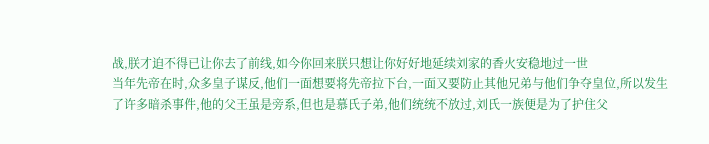战,朕才迫不得已让你去了前线,如今你回来朕只想让你好好地延续刘家的香火安稳地过一世
当年先帝在时,众多皇子谋反,他们一面想要将先帝拉下台,一面又要防止其他兄弟与他们争夺皇位,所以发生了许多暗杀事件,他的父王虽是旁系,但也是慕氏子弟,他们统统不放过,刘氏一族便是为了护住父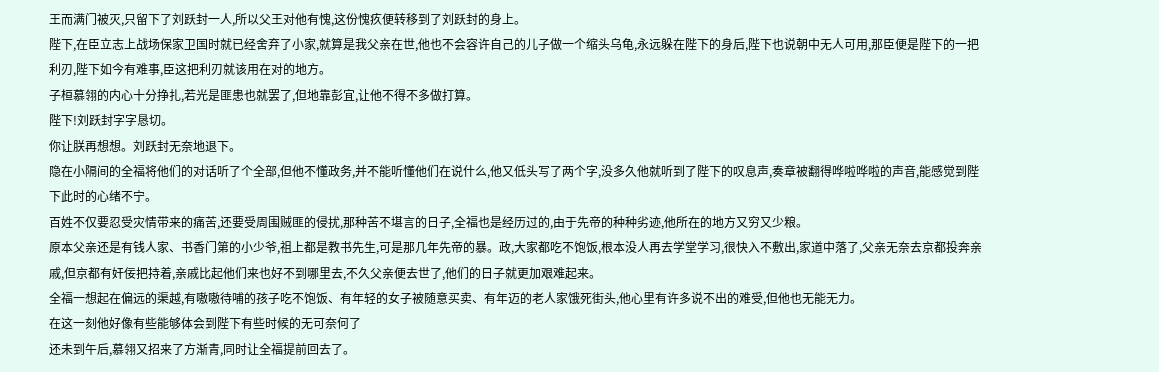王而满门被灭,只留下了刘跃封一人,所以父王对他有愧,这份愧疚便转移到了刘跃封的身上。
陛下,在臣立志上战场保家卫国时就已经舍弃了小家,就算是我父亲在世,他也不会容许自己的儿子做一个缩头乌龟,永远躲在陛下的身后,陛下也说朝中无人可用,那臣便是陛下的一把利刃,陛下如今有难事,臣这把利刃就该用在对的地方。
子桓慕翎的内心十分挣扎,若光是匪患也就罢了,但地靠彭宜,让他不得不多做打算。
陛下!刘跃封字字恳切。
你让朕再想想。刘跃封无奈地退下。
隐在小隔间的全福将他们的对话听了个全部,但他不懂政务,并不能听懂他们在说什么,他又低头写了两个字,没多久他就听到了陛下的叹息声,奏章被翻得哗啦哗啦的声音,能感觉到陛下此时的心绪不宁。
百姓不仅要忍受灾情带来的痛苦,还要受周围贼匪的侵扰,那种苦不堪言的日子,全福也是经历过的,由于先帝的种种劣迹,他所在的地方又穷又少粮。
原本父亲还是有钱人家、书香门第的小少爷,祖上都是教书先生,可是那几年先帝的暴。政,大家都吃不饱饭,根本没人再去学堂学习,很快入不敷出,家道中落了,父亲无奈去京都投奔亲戚,但京都有奸佞把持着,亲戚比起他们来也好不到哪里去,不久父亲便去世了,他们的日子就更加艰难起来。
全福一想起在偏远的渠越,有嗷嗷待哺的孩子吃不饱饭、有年轻的女子被随意买卖、有年迈的老人家饿死街头,他心里有许多说不出的难受,但他也无能无力。
在这一刻他好像有些能够体会到陛下有些时候的无可奈何了
还未到午后,慕翎又招来了方渐青,同时让全福提前回去了。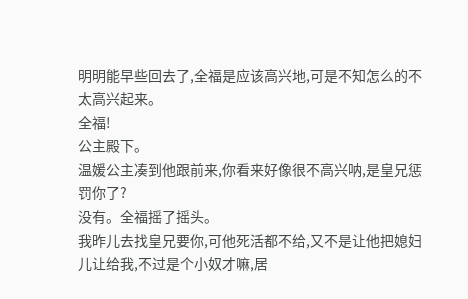明明能早些回去了,全福是应该高兴地,可是不知怎么的不太高兴起来。
全福!
公主殿下。
温媛公主凑到他跟前来,你看来好像很不高兴呐,是皇兄惩罚你了?
没有。全福摇了摇头。
我昨儿去找皇兄要你,可他死活都不给,又不是让他把媳妇儿让给我,不过是个小奴才嘛,居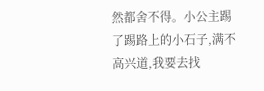然都舍不得。小公主踢了踢路上的小石子,满不高兴道,我要去找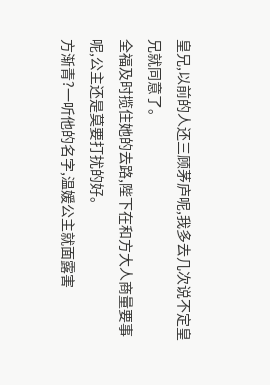皇兄,以前的人还三顾茅庐呢,我多去几次说不定皇兄就同意了。
全福及时揽住她的去路,陛下在和方大人商量要事呢,公主还是莫要打扰的好。
方渐青?一听他的名字,温媛公主就面露害